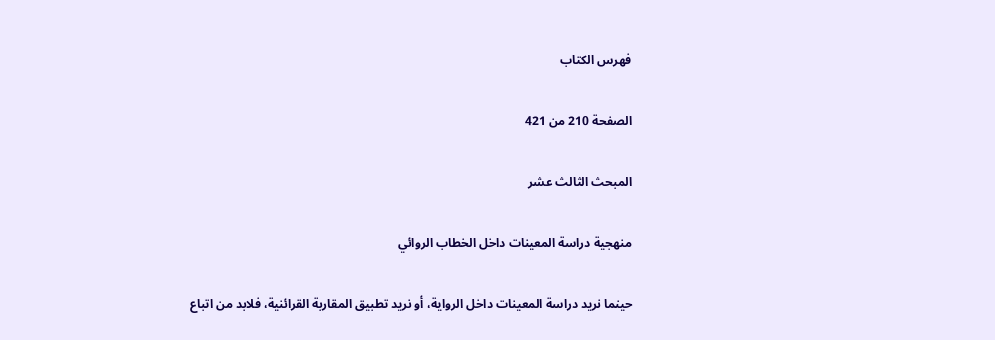فهرس الكتاب

الصفحة 210 من 421

المبحث الثالث عشر

منهجية دراسة المعينات داخل الخطاب الروائي

حينما نريد دراسة المعينات داخل الرواية، أو نريد تطبيق المقاربة القرائنية، فلابد من اتباع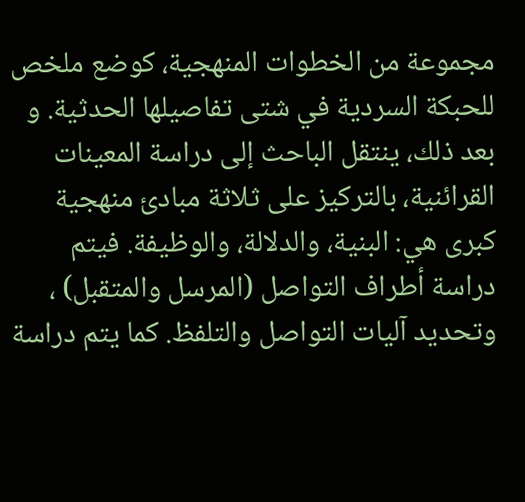مجموعة من الخطوات المنهجية، كوضع ملخص للحبكة السردية في شتى تفاصيلها الحدثية. و بعد ذلك، ينتقل الباحث إلى دراسة المعينات القرائنية، بالتركيز على ثلاثة مبادئ منهجية كبرى هي: البنية، والدلالة، والوظيفة. فيتم دراسة أطراف التواصل (المرسل والمتقبل) ، وتحديد آليات التواصل والتلفظ. كما يتم دراسة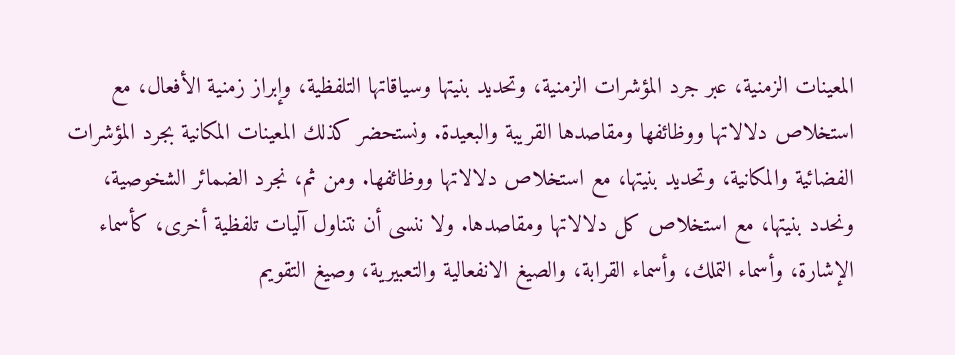المعينات الزمنية، عبر جرد المؤشرات الزمنية، وتحديد بنيتها وسياقاتها التلفظية، وإبراز زمنية الأفعال، مع استخلاص دلالاتها ووظائفها ومقاصدها القريبة والبعيدة. ونستحضر كذلك المعينات المكانية بجرد المؤشرات الفضائية والمكانية، وتحديد بنيتها، مع استخلاص دلالاتها ووظائفها. ومن ثم، نجرد الضمائر الشخوصية، ونحدد بنيتها، مع استخلاص كل دلالاتها ومقاصدها. ولا ننسى أن نتناول آليات تلفظية أخرى، كأسماء الإشارة، وأسماء التملك، وأسماء القرابة، والصيغ الانفعالية والتعبيرية، وصيغ التقويم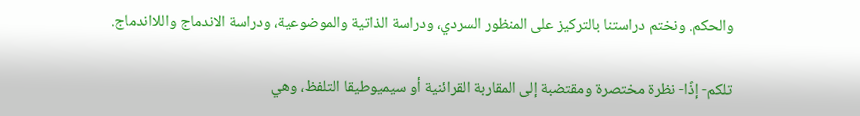والحكم. ونختم دراستنا بالتركيز على المنظور السردي، ودراسة الذاتية والموضوعية، ودراسة الاندماج واللااندماج.

تلكم- إذًا- نظرة مختصرة ومقتضبة إلى المقاربة القرائنية أو سيميوطيقا التلفظ، وهي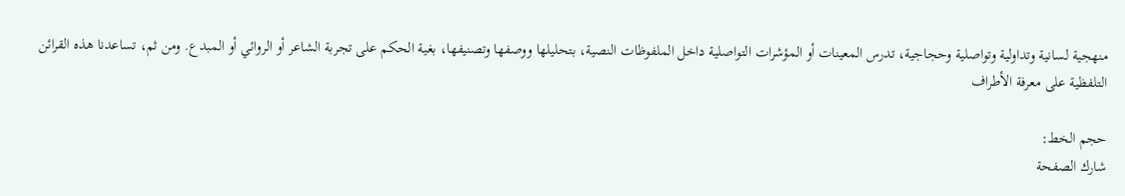منهجية لسانية وتداولية وتواصلية وحجاجية، تدرس المعينات أو المؤشرات التواصلية داخل الملفوظات النصية، بتحليلها ووصفها وتصنيفها، بغية الحكم على تجربة الشاعر أو الروائي أو المبدع. ومن ثم، تساعدنا هذه القرائن التلفظية على معرفة الأطراف

حجم الخط:
شارك الصفحة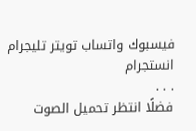فيسبوك واتساب تويتر تليجرام انستجرام
. . .
فضلًا انتظر تحميل الصوت